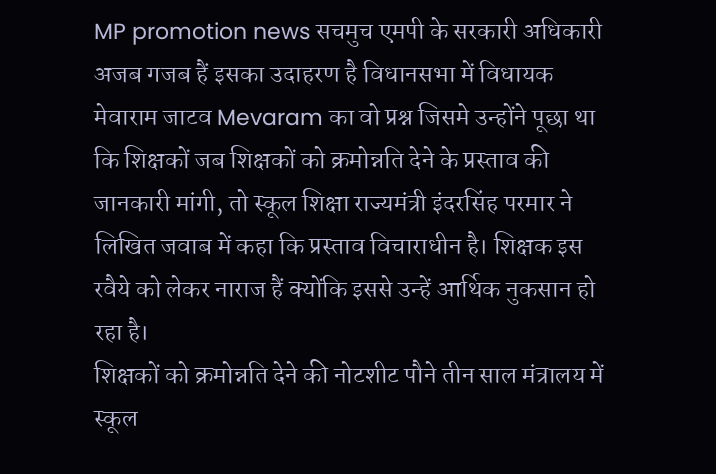MP promotion news सचमुच एमपी के सरकारी अधिकारी अजब गजब हैं इसका उदाहरण है विधानसभा में विधायक मेवाराम जाटव Mevaram का वो प्रश्न जिसमे उन्होंने पूछा था कि शिक्षकों जब शिक्षकों को क्रमोन्नति देने के प्रस्ताव की जानकारी मांगी, तो स्कूल शिक्षा राज्यमंत्री इंदरसिंह परमार ने लिखित जवाब में कहा कि प्रस्ताव विचाराधीन है। शिक्षक इस रवैये को लेकर नाराज हैं क्योंकि इससे उन्हें आर्थिक नुकसान हो रहा है।
शिक्षकों को क्रमोन्नति देने की नोटशीट पौने तीन साल मंत्रालय में स्कूल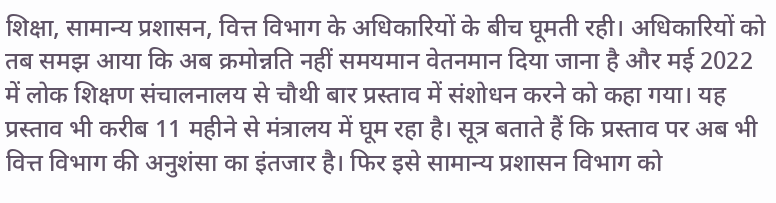शिक्षा, सामान्य प्रशासन, वित्त विभाग के अधिकारियों के बीच घूमती रही। अधिकारियों को तब समझ आया कि अब क्रमोन्नति नहीं समयमान वेतनमान दिया जाना है और मई 2022 में लोक शिक्षण संचालनालय से चौथी बार प्रस्ताव में संशोधन करने को कहा गया। यह प्रस्ताव भी करीब 11 महीने से मंत्रालय में घूम रहा है। सूत्र बताते हैं कि प्रस्ताव पर अब भी वित्त विभाग की अनुशंसा का इंतजार है। फिर इसे सामान्य प्रशासन विभाग को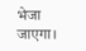भेजा जाएगा।